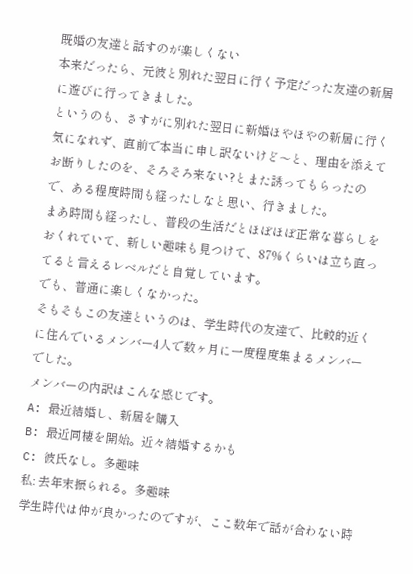既婚の友達と話すのが楽しくない
本来だったら、元彼と別れた翌日に行く予定だった友達の新居に遊びに行ってきました。
というのも、さすがに別れた翌日に新婚ほやほやの新居に行く気になれず、直前で本当に申し訳ないけど〜と、理由を添えてお断りしたのを、そろそろ来ない?とまた誘ってもらったので、ある程度時間も経ったしなと思い、行きました。
まあ時間も経ったし、普段の生活だとほぼほぼ正常な暮らしをおくれていて、新しい趣味も見つけて、87%くらいは立ち直ってると言えるレベルだと自覚しています。
でも、普通に楽しくなかった。
そもそもこの友達というのは、学生時代の友達で、比較的近くに住んでいるメンバー4人で数ヶ月に一度程度集まるメンバーでした。
メンバーの内訳はこんな感じです。
A: 最近結婚し、新居を購入
B: 最近同棲を開始。近々結婚するかも
C: 彼氏なし。多趣味
私: 去年末振られる。多趣味
学生時代は仲が良かったのですが、ここ数年で話が合わない時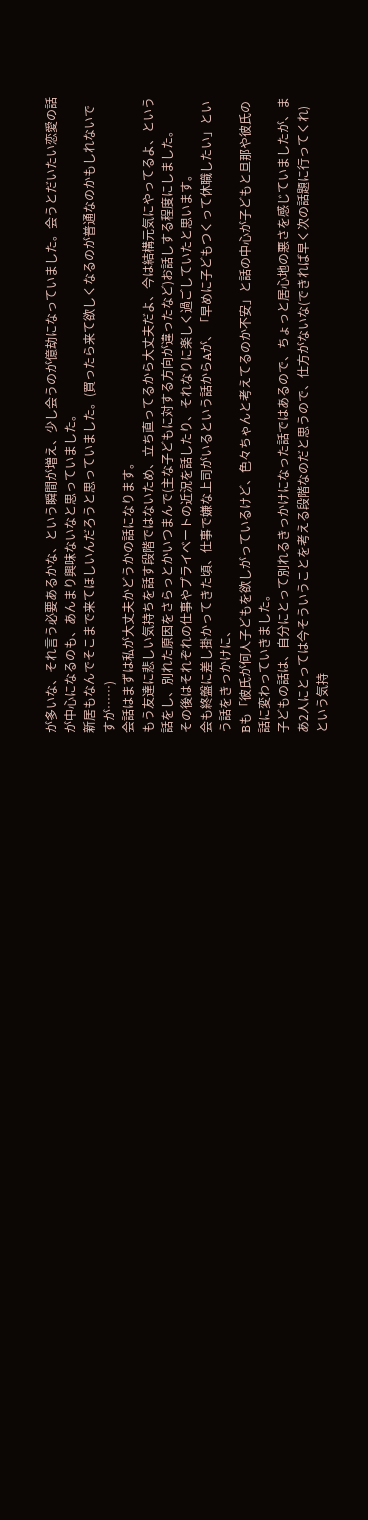が多いな、それ言う必要あるかな、という瞬間が増え、少し会うのが億劫になっていました。会うとだいたい恋愛の話が中心になるのも、あんまり興味ないなと思っていました。
新居もなんでそこまで来てほしいんだろうと思っていました。(買ったら来て欲しくなるのが普通なのかもしれないですが……)
会話はまずは私が大丈夫かどうかの話になります。
もう友達に悲しい気持ちを話す段階ではないため、立ち直ってるから大丈夫だよ、今は結構元気にやってるよ、という話をし、別れた原因をさらっとかいつまんで(主な子どもに対する方向が違ったなど)お話しする程度にしました。
その後はそれぞれの仕事やプライベートの近況を話したり、それなりに楽しく過ごしていたと思います。
会も終盤に差し掛かってきた頃、仕事で嫌な上司がいるという話からAが、「早めに子どもつくって休職したい」という話をきっかけに、
Bも「彼氏が何人子どもを欲しがっているけど、色々ちゃんと考えてるのか不安」と話の中心が子どもと旦那や彼氏の話に変わっていきました。
子どもの話は、自分にとって別れるきっかけになった話ではあるので、ちょっと居心地の悪さを感じていましたが、まあ2人にとっては今そういうことを考える段階なのだと思うので、仕方がないな(できれば早く次の話題に行ってくれ)という気持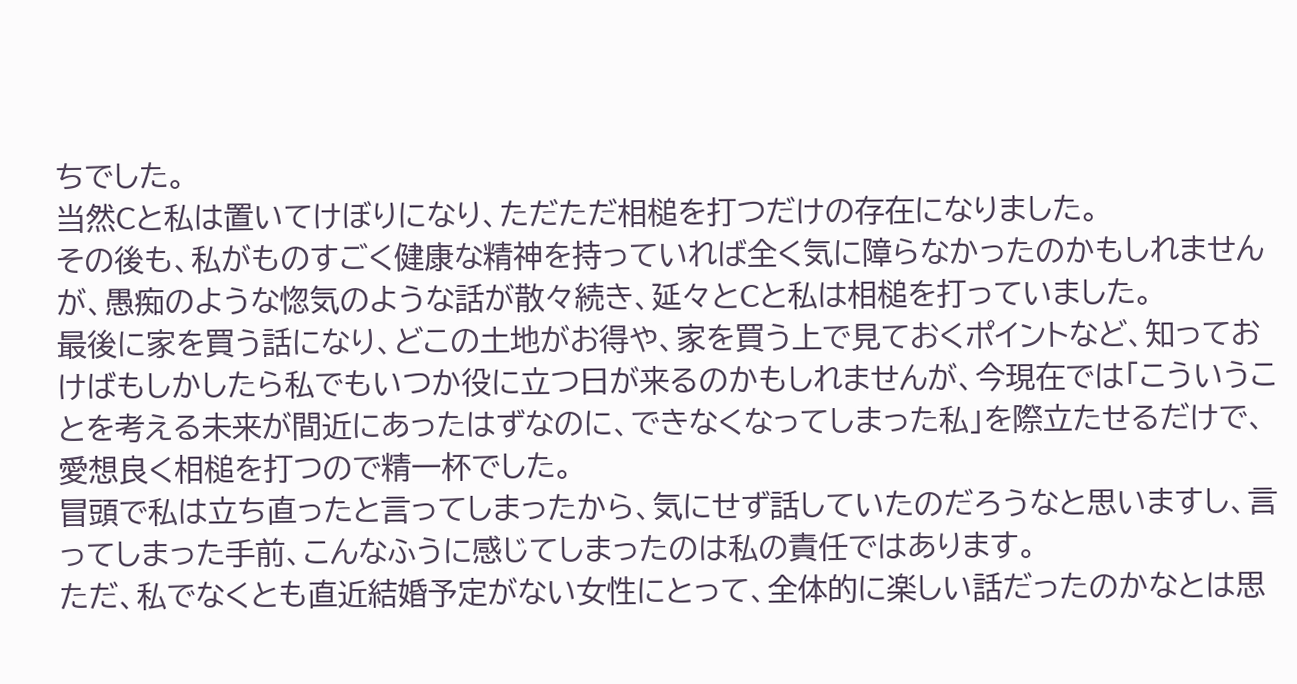ちでした。
当然Cと私は置いてけぼりになり、ただただ相槌を打つだけの存在になりました。
その後も、私がものすごく健康な精神を持っていれば全く気に障らなかったのかもしれませんが、愚痴のような惚気のような話が散々続き、延々とCと私は相槌を打っていました。
最後に家を買う話になり、どこの土地がお得や、家を買う上で見ておくポイントなど、知っておけばもしかしたら私でもいつか役に立つ日が来るのかもしれませんが、今現在では「こういうことを考える未来が間近にあったはずなのに、できなくなってしまった私」を際立たせるだけで、愛想良く相槌を打つので精一杯でした。
冒頭で私は立ち直ったと言ってしまったから、気にせず話していたのだろうなと思いますし、言ってしまった手前、こんなふうに感じてしまったのは私の責任ではあります。
ただ、私でなくとも直近結婚予定がない女性にとって、全体的に楽しい話だったのかなとは思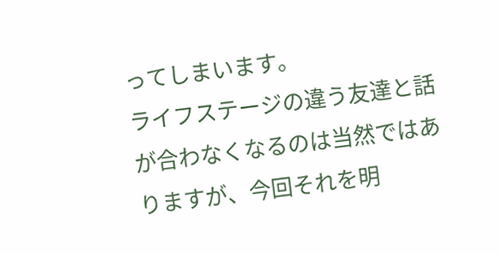ってしまいます。
ライフステージの違う友達と話が合わなくなるのは当然ではありますが、今回それを明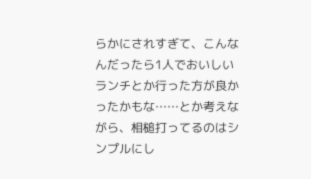らかにされすぎて、こんなんだったら1人でおいしいランチとか行った方が良かったかもな……とか考えながら、相槌打ってるのはシンプルにし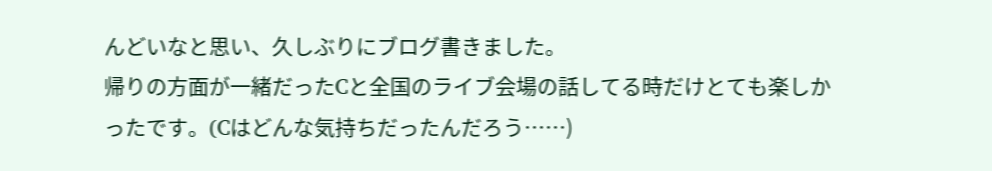んどいなと思い、久しぶりにブログ書きました。
帰りの方面が一緒だったCと全国のライブ会場の話してる時だけとても楽しかったです。(Cはどんな気持ちだったんだろう……)